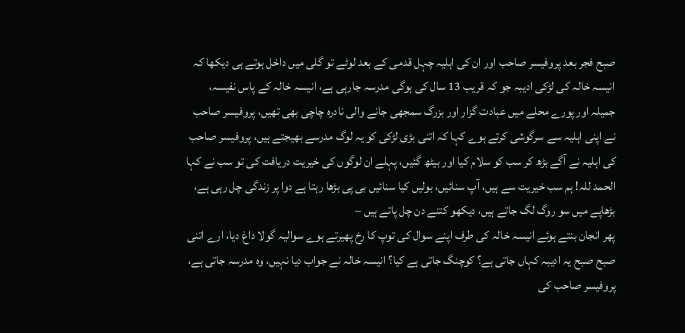صبح فجر بعد پروفیسر صاحب اور ان کی اہلیہ چہل قدمی کے بعد لوٹے تو گلی میں داخل ہوتے ہی دیکھا کہ انیسہ خالہ کی لڑکی ادیبہ جو کہ قریب 13 سال کی ہوگی مدرسہ جارہی ہے، انیسہ خالہ کے پاس نفیسہ، جمیلہ اور پورے محلے میں عبادت گزار اور بزرگ سمجھی جانے والی نادرہ چاچی بھی تھیں، پروفیسر صاحب نے اپنی اہلیہ سے سرگوشی کرتے ہوے کہا کہ اتنی بڑی لڑکی کو یہ لوگ مدرسے بھیجتے ہیں، پروفیسر صاحب کی اہلیہ نے آگے بڑھ کر سب کو سلام کیا اور بیٹھ گئیں، پہلے ان لوگوں کی خیریت دریافت کی تو سب نے کہا الحمد للہ! ہم سب خیریت سے ہیں، آپ سنائیں، بولیں کیا سنائیں بی پی بڑھا رہتا ہے دوا پر زندگی چل رہی ہے، بڑھاپے میں سو روگ لگ جاتے ہیں، دیکھو کتنے دن چل پاتے ہیں –
پھر انجان بنتے ہوئے انیسہ خالہ کی طرف اپنے سوال کی توپ کا رخ پھیرتے ہوے سوالیہ گولا داغ دیا، ارے اتنی صبح صبح یہ ادیبہ کہاں جاتی ہے؟ کوچنگ جاتی ہے کیا؟ انیسہ خالہ نے جواب دیا نہیں، وہ مدرسہ جاتی ہے، پروفیسر صاحب کی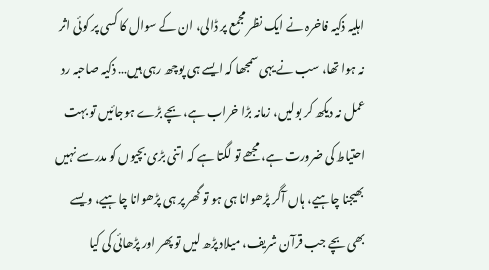اہلیہ ذکیہ فاخرہ نے ایک نظر مجمع پر ڈالی، ان کے سوال کا کسی پر کوئی اثر نہ ہوا تھا، سب نے یہی سمجھا کہ ایسے ہی پوچھ رہی ہیں… ذکیہ صاحبہ رد عمل نہ دیکھ کر بولیں، زمانہ بڑا خراب ہے، بچے بڑے ہوجائیں تو بہت احتیاط کی ضرورت ہے، مجھے تو لگتا ہے کہ اتنی بڑی بچیوں کو مدرسے نہیں بھیجنا چاہیے، ہاں آگر پڑھوانا ہی ہو تو گھر پر ہی پڑھوانا چاہیے، ویسے بھی بچے جب قرآن شریف، میلاد پڑھ لیں تو پھر اور پڑھائی کی کیا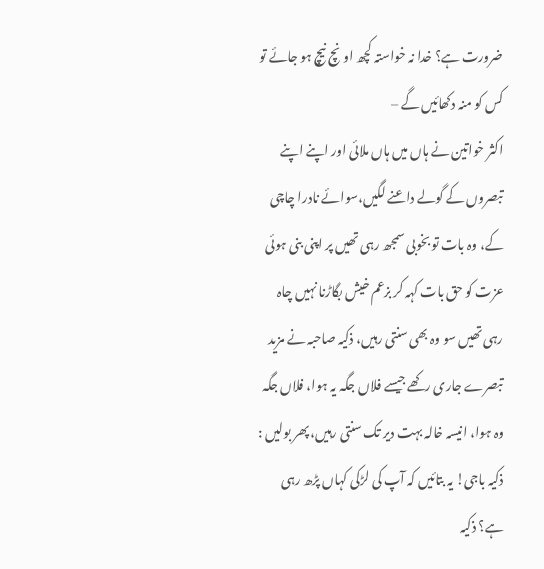ضرورت ہے؟ خدا نہ خواستہ کچھ اونچ نیچ ہو جائے تو کس کو منہ دکھائیں گے –
اکثر خواتین نے ہاں میں ہاں ملائی اور اپنے اپنے تبصروں کے گولے داعنے لگیں،سوائے نادرا چاچی کے، وہ بات تو بخوبی سمجھ رہی تھیں پر اپنی بنی ہوئی عزت کو حق بات کہہ کر بزعم خیش بگاڑنا نہیں چاہ رہی تھیں سو وہ بھی سنتی رہیں، ذکیہ صاحبہ نے مزید تبصرے جاری رکھے جیسے فلاں جگہ یہ ہوا، فلاں جگہ وہ ہوا، انیسہ خالہ بہت دیر تک سنتی رہیں، پھر بولیں : ذکیہ باجی! یہ بتائیں کہ آپ کی لڑکی کہاں پڑھ رہی ہے؟ ذکیہ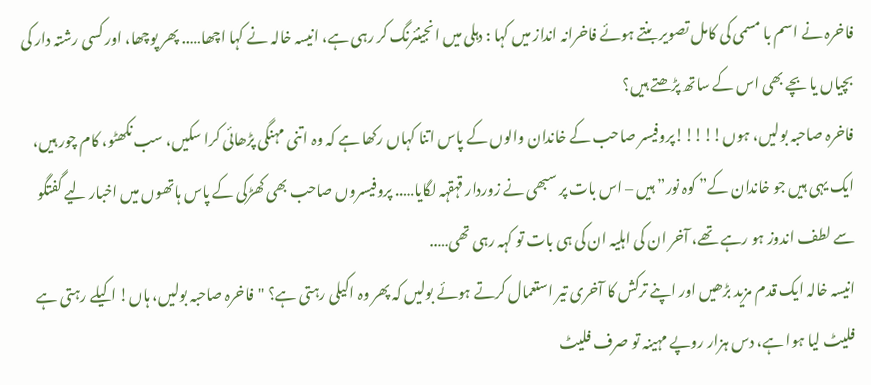فاخرہ نے اسم با مسمی کی کامل تصویر بنتے ہوئے فاخرانہ انداز میں کہا : دہلی میں انجینئرنگ کر رہی ہے، انیسہ خالہ نے کہا اچھا….. پھر پوچھا، اور کسی رشتہ دار کی بچیاں یا بچے بھی اس کے ساتھ پڑھتے ہیں؟
فاخرہ صاحبہ بولیں، ہوں!!!!!پروفیسر صاحب کے خاندان والوں کے پاس اتنا کہاں رکھا ہے کہ وہ اتنی مہنگی پڑھائی کرا سکیں، سب نکھٹو، کام چور ہیں، ایک یہی ہیں جو خاندان کے” کوہ نور” ہیں – اس بات پر سبھی نے زوردار قہقہہ لگایا….. پروفیسروں صاحب بھی کھڑکی کے پاس ہاتھوں میں اخبار لیے گفتگو سے لطف اندوز ہو رہے تھے، آخر ان کی اہلیہ ان کی ہی بات تو کہہ رہی تھی…..
انیسہ خالہ ایک قدم مزید بڑھیں اور اپنے ترکش کا آخری تیر استعمال کرتے ہوئے بولیں کہ پھر وہ اکیلی رہتی ہے؟ "فاخرہ صاحبہ بولیں، ہاں! اکیلے رہتی ہے فلیٹ لیا ہوا ہے، دس ہزار روپے مہینہ تو صرف فلیٹ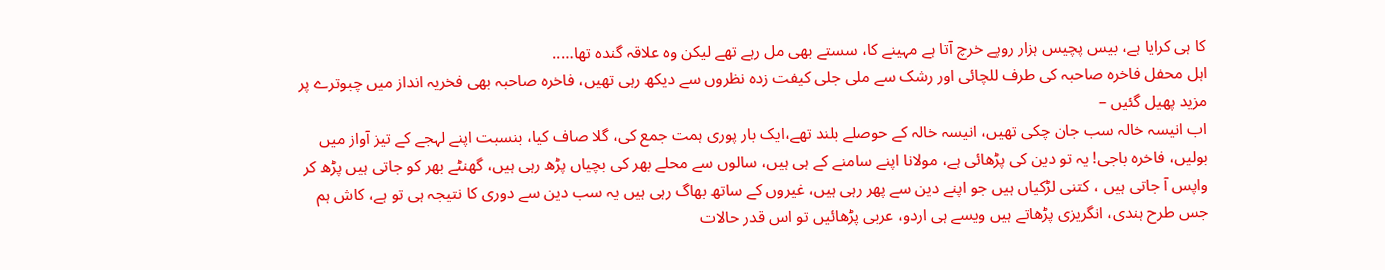کا ہی کرایا ہے، بیس پچیس ہزار روپے خرچ آتا ہے مہینے کا، سستے بھی مل رہے تھے لیکن وہ علاقہ گندہ تھا…..
اہل محفل فاخرہ صاحبہ کی طرف للچائی اور رشک سے ملی جلی کیفت زدہ نظروں سے دیکھ رہی تھیں، فاخرہ صاحبہ بھی فخریہ انداز میں چبوترے پر مزید پھیل گئیں –
اب انیسہ خالہ سب جان چکی تھیں، انیسہ خالہ کے حوصلے بلند تھے،ایک بار پوری ہمت جمع کی، گلا صاف کیا، بنسبت اپنے لہجے کے تیز آواز میں بولیں، فاخرہ باجی! یہ تو دین کی پڑھائی ہے، مولانا اپنے سامنے کے ہی ہیں، سالوں سے محلے بھر کی بچیاں پڑھ رہی ہیں، گھنٹے بھر کو جاتی ہیں پڑھ کر واپس آ جاتی ہیں ، کتنی لڑکیاں ہیں جو اپنے دین سے پھر رہی ہیں، غیروں کے ساتھ بھاگ رہی ہیں یہ سب دین سے دوری کا نتیجہ ہی تو ہے، کاش ہم جس طرح ہندی، انگریزی پڑھاتے ہیں ویسے ہی اردو، عربی پڑھائیں تو اس قدر حالات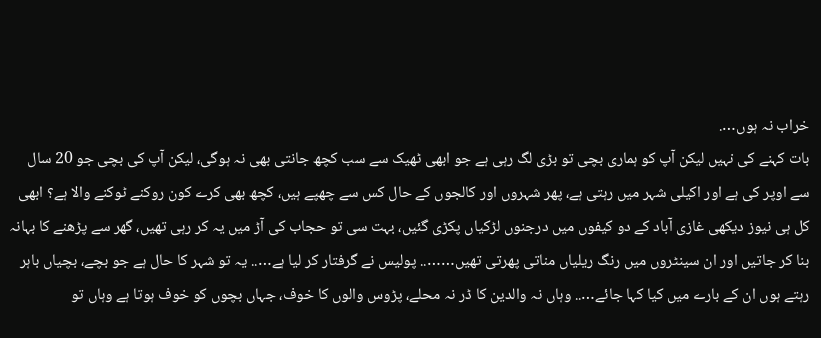خراب نہ ہوں….
بات کہنے کی نہیں لیکن آپ کو ہماری بچی تو بڑی لگ رہی ہے جو ابھی ٹھیک سے سب کچھ جانتی بھی نہ ہوگی، لیکن آپ کی بچی جو 20 سال سے اوپر کی ہے اور اکیلی شہر میں رہتی ہے، پھر شہروں اور کالجوں کے حال کس سے چھپے ہیں، کچھ بھی کرے کون روکنے ٹوکنے والا ہے؟ ابھی کل ہی نیوز دیکھی غازی آباد کے دو کیفوں میں درجنوں لڑکیاں پکڑی گئیں، بہت سی تو حجاب کی آڑ میں یہ کر رہی تھیں، گھر سے پڑھنے کا بہانہ بنا کر جاتیں اور ان سینٹروں میں رنگ ریلیاں مناتی پھرتی تھیں…….. پولیس نے گرفتار کر لیا ہے….. یہ تو شہر کا حال ہے جو بچے، بچیاں باہر رہتے ہوں ان کے بارے میں کیا کہا جائے….. وہاں نہ والدین کا ڈر نہ محلے، پڑوس والوں کا خوف، جہاں بچوں کو خوف ہوتا ہے وہاں تو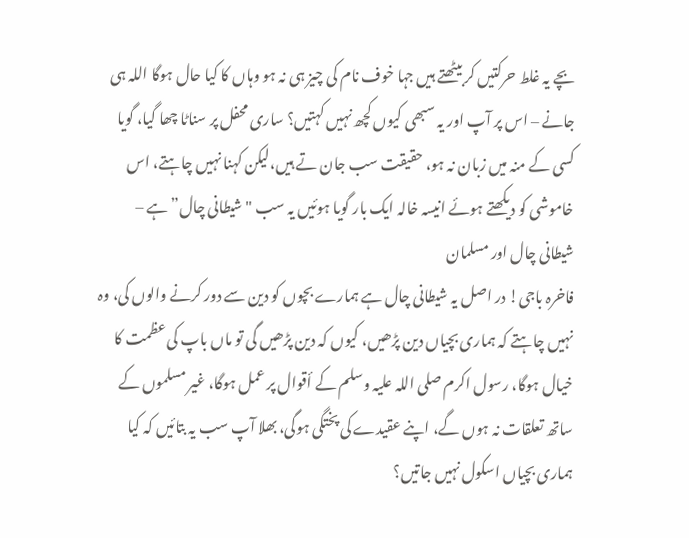بچے یہ غلط حرکتیں کر بیٹھتے ہیں جہا خوف نام کی چیز ہی نہ ہو وہاں کا کیا حال ہوگا اللہ ہی جانے – اس پر آپ اور یہ سبھی کیوں کچھ نہیں کہتیں؟ ساری محفل پر سناٹا چھا گیا، گویا کسی کے منہ میں زبان نہ ہو، حقیقت سب جان تے ہیں،لیکن کہنا نہیں چاہتے، اس خاموشی کو دیکھتے ہوئے انیسہ خالہ ایک بار گویا ہوئیں یہ سب "شیطانی چال” ہے –
شیطانی چال اور مسلمان
فاخرہ باجی! در اصل یہ شیطانی چال ہے ہمارے بچوں کو دین سے دور کرنے والوں کی، وہ نہیں چاہتے کہ ہماری بچیاں دین پڑھیں، کیوں کہ دین پڑھیں گی تو ماں باپ کی عظمت کا خیال ہوگا، رسول اکرم صلی اللہ علیہ وسلم کے أقوال پر عمل ہوگا، غیر مسلموں کے ساتھ تعلقات نہ ہوں گے، اپنے عقیدے کی پختگی ہوگی، بھلا آپ سب یہ بتائیں کہ کیا ہماری بچیاں اسکول نہیں جاتیں؟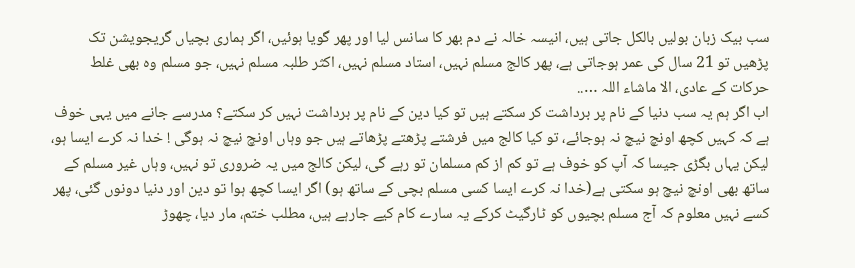سب بیک زبان بولیں بالکل جاتی ہیں، انیسہ خالہ نے دم بھر کا سانس لیا اور پھر گویا ہوئیں، اگر ہماری بچیاں گریجویشن تک پڑھیں تو 21 سال کی عمر ہوجاتی ہے، پھر کالج مسلم نہیں، استاد مسلم نہیں، اکثر طلبہ مسلم نہیں، جو مسلم وہ بھی غلط حرکات کے عادی، الا ماشاء اللہ …..
اب اگر ہم یہ سب دنیا کے نام پر برداشت کر سکتے ہیں تو کیا دین کے نام پر برداشت نہیں کر سکتے؟ مدرسے جانے میں یہی خوف ہے کہ کہیں کچھ اونچ نیچ نہ ہوجائے، تو کیا کالج میں فرشتے پڑھتے پڑھاتے ہیں جو وہاں اونچ نیچ نہ ہوگی ! خدا نہ کرے ایسا ہو، لیکن یہاں بگڑی جیسا کہ آپ کو خوف ہے تو کم از کم مسلمان تو رہے گی، لیکن کالج میں یہ ضروری تو نہیں، وہاں غیر مسلم کے ساتھ بھی اونچ نیچ ہو سکتی ہے(خدا نہ کرے ایسا کسی مسلم بچی کے ساتھ ہو) اگر ایسا کچھ ہوا تو دین اور دنیا دونوں گئی، پھر کسے نہیں معلوم کہ آج مسلم بچیوں کو ٹارگیٹ کرکے یہ سارے کام کیے جارہے ہیں، مطلب ختم، مار دیا، چھوڑ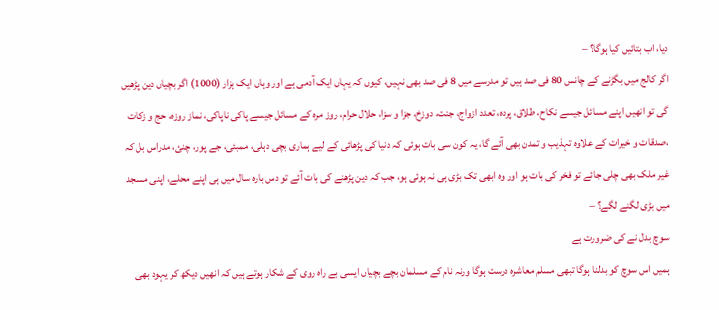دیا، اب بتائیں کیا ہوگا؟ –
اگر کالج میں بگڑنے کے چانس 80 فی صد ہیں تو مدرسے میں 8 فی صد بھی نہیں، کیوں کہ یہاں ایک آدمی ہے اور وہاں ایک ہزار (1000) اگر بچیاں دین پڑھیں گی تو انھیں اپنے مسائل جیسے نکاح، طلاق، پردہ، تعدد ازواج، جنت، دوزخ، جزا و سزا، حلال حرام، روز مرہ کے مسائل جیسے پاکی ناپاکی، نماز روزہ، حج و زکات ،صدقات و خیرات کے علاوہ تہذیب و تمدن بھی آئے گا، یہ کون سی بات ہوئی کہ دنیا کی پڑھائی کے لیے ہماری بچی دہلی، ممبئی، جے پور، چنئ، مدراس بل کہ غیر ملک بھی چلی جائے تو فخر کی بات ہو اور وہ ابھی تک بڑی ہی نہ ہوئی ہو، جب کہ دین پڑھنے کی بات آئے تو دس بارہ سال میں ہی اپنے محلے، اپنی مسجد میں بڑی لگنے لگے؟ –
سوچ بدل نے کی ضرورت ہے
ہمیں اس سوچ کو بدلنا ہوگا تبھی مسلم معاشرہ درست ہوگا ورنہ نام کے مسلمان بچے بچیاں ایسی بے راہ روی کے شکار ہوتے ہیں کہ انھیں دیکھ کر یہود بھی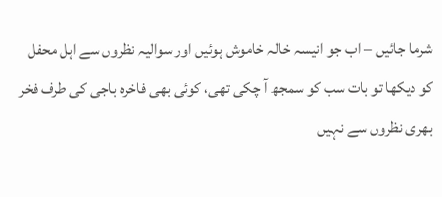شرما جائیں – اب جو انیسہ خالہ خاموش ہوئیں اور سوالیہ نظروں سے اہل محفل کو دیکھا تو بات سب کو سمجھ آ چکی تھی، کوئی بھی فاخرہ باجی کی طرف فخر بھری نظروں سے نہیں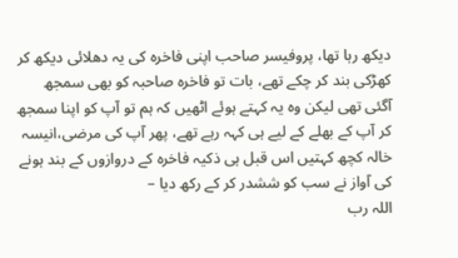دیکھ رہا تھا، پروفیسر صاحب اپنی فاخرہ کی یہ دھلائی دیکھ کر کھڑکی بند کر چکے تھے، بات تو فاخرہ صاحبہ کو بھی سمجھ آگئی تھی لیکن وہ یہ کہتے ہوئے اٹھیں کہ ہم تو آپ کو اپنا سمجھ کر آپ کے بھلے کے لیے ہی کہہ رہے تھے، پھر آپ کی مرضی،انیسہ خالہ کچھ کہتیں اس قبل ہی ذکیہ فاخرہ کے دروازوں کے بند ہونے کی آواز نے سب کو ششدر کر کے رکھ دیا –
اللہ رب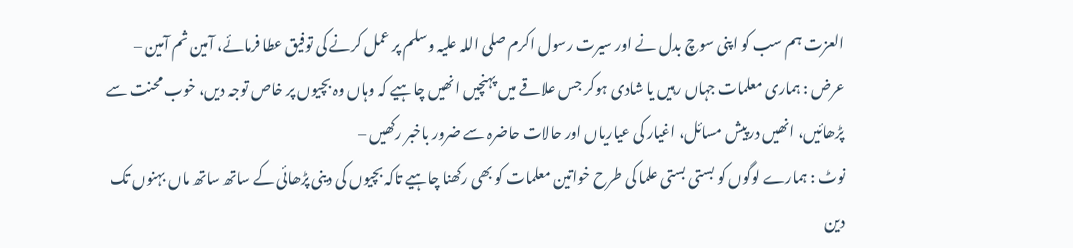العزت ہم سب کو اپنی سوچ بدل نے اور سیرت رسول اکرم صلی اللہ علیہ وسلم پر عمل کرنے کی توفیق عطا فرمائے، آمین ثم آمین –
عرض : ہماری معلمات جہاں رہیں یا شادی ہوکر جس علاقے میں پہنچیں انھیں چاہیے کہ وہاں وہ بچیوں پر خاص توجہ دیں، خوب محنت سے پڑھائیں، انھیں درپیش مسائل، اغیار کی عیاریاں اور حالات حاضرہ سے ضرور باخبر رکھیں –
نوٹ : ہمارے لوگوں کو بستی بستی علما کی طرح خواتین معلمات کو بھی رکھنا چاہیے تاکہ بچیوں کی دینی پڑھائی کے ساتھ ساتھ ماں بہنوں تک دین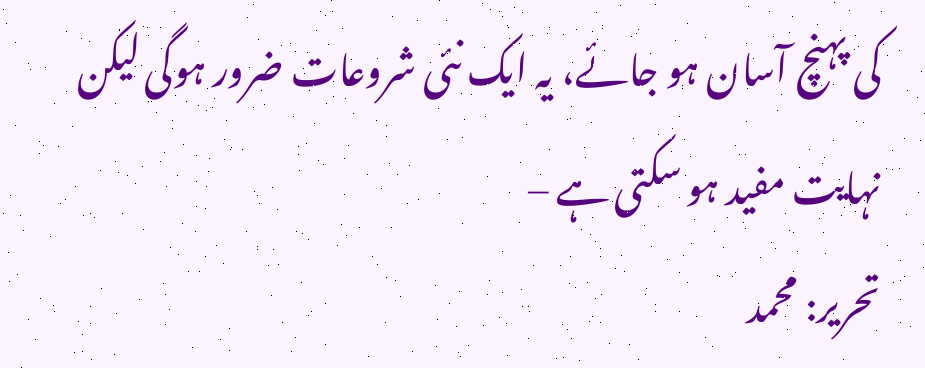کی پہنچ آسان ہو جائے، یہ ایک نئی شروعات ضرور ہوگی لیکن نہایت مفید ہو سکتی ہے –
تحریر: محمد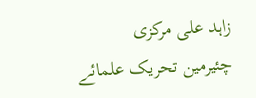زاہد علی مرکزی
چئیرمین تحریک علمائے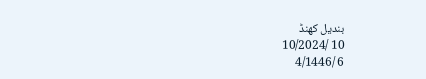بندیل کھنڈ
10 /10/2024
6 /4/1446